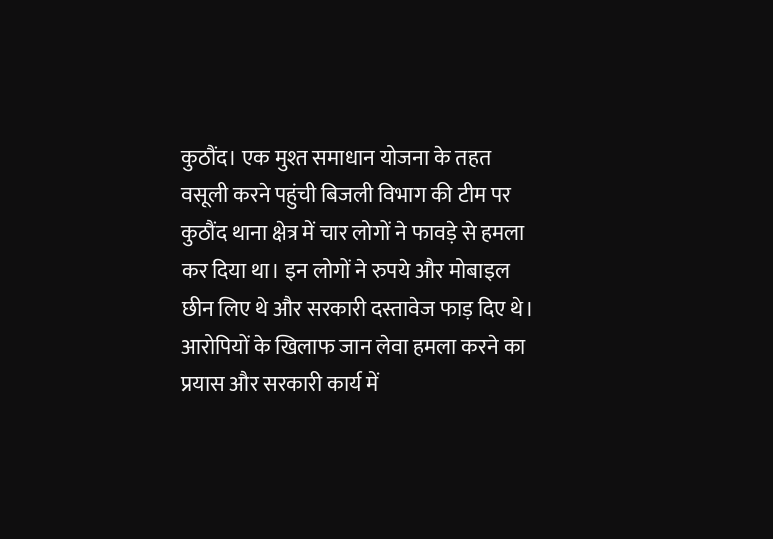कुठौंद। एक मुश्त समाधान योजना के तहत वसूली करने पहुंची बिजली विभाग की टीम पर कुठौंद थाना क्षेत्र में चार लोगों ने फावड़े से हमला कर दिया था। इन लोगों ने रुपये और मोबाइल छीन लिए थे और सरकारी दस्तावेज फाड़ दिए थे। आरोपियों के खिलाफ जान लेवा हमला करने का प्रयास और सरकारी कार्य में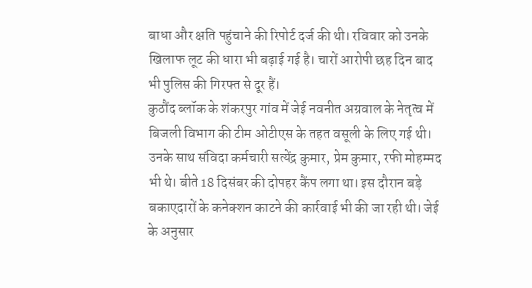बाधा और क्षति पहुंचाने की रिपोर्ट दर्ज की थी। रविवार को उनके खिलाफ लूट की धारा भी बढ़ाई गई है। चारों आरोपी छह दिन बाद भी पुलिस की गिरफ्त से दूर हैं।
कुठौंद ब्लॉक के शंकरपुर गांव में जेई नवनीत अग्रवाल के नेतृत्व में बिजली विभाग की टीम ओटीएस के तहत वसूली के लिए गई थी। उनके साथ संविदा कर्मचारी सत्येंद्र कुमार, प्रेम कुमार, रफी मोहम्मद भी थे। बीते 18 दिसंबर की दोपहर कैंप लगा था। इस दौरान बड़े बकाएदारों के कनेक्शन काटने की कार्रवाई भी की जा रही थी। जेई के अनुसार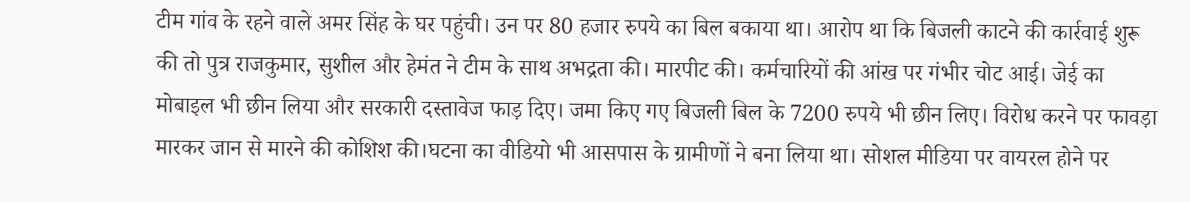टीम गांव के रहने वाले अमर सिंह के घर पहुंची। उन पर 80 हजार रुपये का बिल बकाया था। आरोप था कि बिजली काटने की कार्रवाई शुरू की तो पुत्र राजकुमार, सुशील और हेमंत ने टीम के साथ अभद्रता की। मारपीट की। कर्मचारियों की आंख पर गंभीर चोट आई। जेई का मोबाइल भी छीन लिया और सरकारी दस्तावेज फाड़ दिए। जमा किए गए बिजली बिल के 7200 रुपये भी छीन लिए। विरोध करने पर फावड़ा मारकर जान से मारने की कोशिश की।घटना का वीडियो भी आसपास के ग्रामीणों ने बना लिया था। सोशल मीडिया पर वायरल होने पर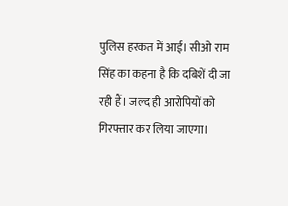पुलिस हरकत में आई। सीओ राम सिंह का कहना है कि दबिशें दी जा रही हैं। जल्द ही आरोपियों को गिरफ्तार कर लिया जाएगा।